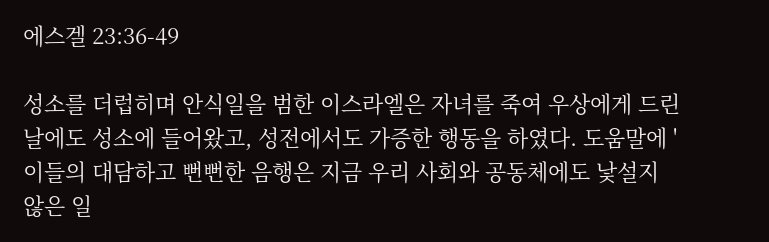에스겔 23:36-49

성소를 더럽히며 안식일을 범한 이스라엘은 자녀를 죽여 우상에게 드린 날에도 성소에 들어왔고, 성전에서도 가증한 행동을 하였다. 도움말에 '이들의 대담하고 뻔뻔한 음행은 지금 우리 사회와 공동체에도 낯설지 않은 일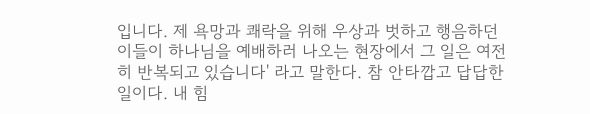입니다. 제 욕망과 쾌락을 위해 우상과 벗하고 행음하던 이들이 하나님을 예배하러 나오는 현장에서 그 일은 여전히 반복되고 있습니다' 라고 말한다. 참 안타깝고 답답한 일이다. 내 힘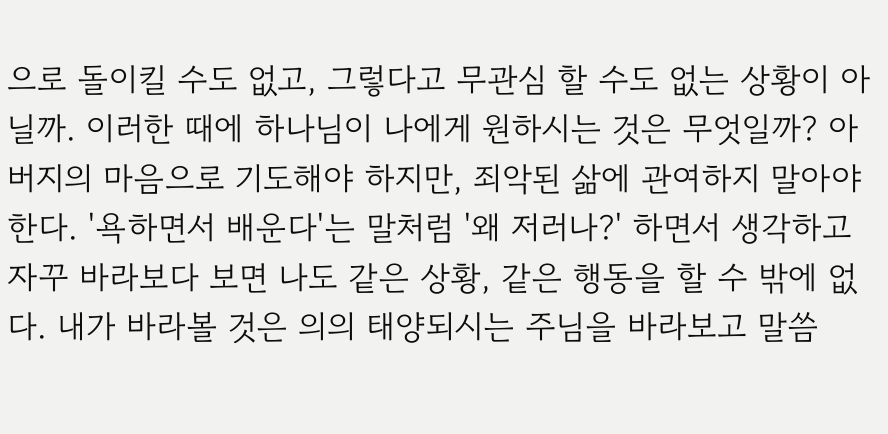으로 돌이킬 수도 없고, 그렇다고 무관심 할 수도 없는 상황이 아닐까. 이러한 때에 하나님이 나에게 원하시는 것은 무엇일까? 아버지의 마음으로 기도해야 하지만, 죄악된 삶에 관여하지 말아야 한다. '욕하면서 배운다'는 말처럼 '왜 저러나?' 하면서 생각하고 자꾸 바라보다 보면 나도 같은 상황, 같은 행동을 할 수 밖에 없다. 내가 바라볼 것은 의의 태양되시는 주님을 바라보고 말씀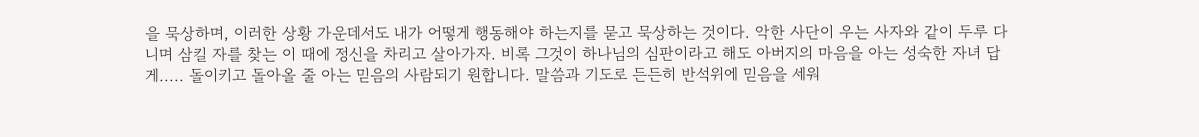을 묵상하며, 이러한 상황 가운데서도 내가 어떻게 행동해야 하는지를 묻고 묵상하는 것이다. 악한 사단이 우는 사자와 같이 두루 다니며 삼킬 자를 찾는 이 때에 정신을 차리고 살아가자. 비록 그것이 하나님의 심판이라고 해도 아버지의 마음을 아는 성숙한 자녀 답게..... 돌이키고 돌아올 줄 아는 믿음의 사람되기 원합니다. 말씀과 기도로 든든히 반석위에 믿음을 세워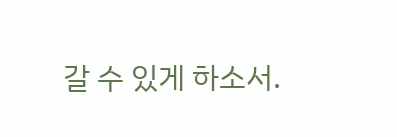갈 수 있게 하소서.